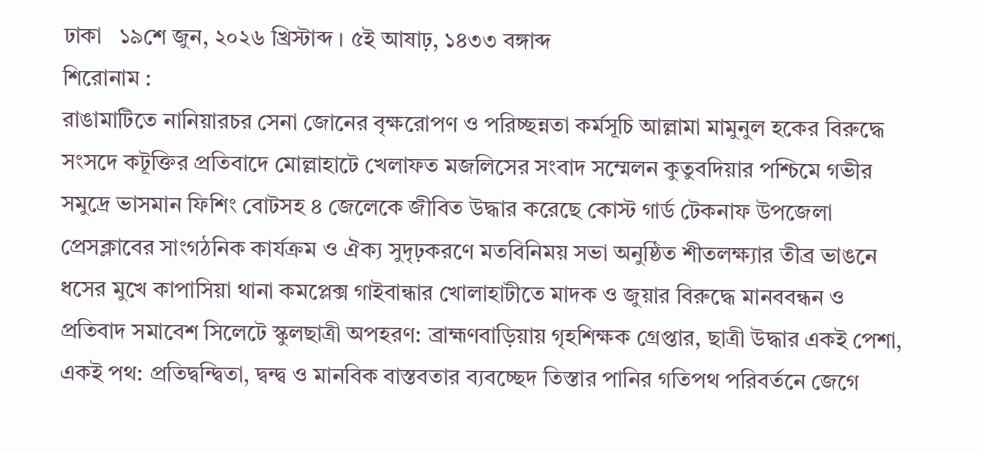ঢাকা   ১৯শে জুন, ২০২৬ খ্রিস্টাব্দ । ৫ই আষাঢ়, ১৪৩৩ বঙ্গাব্দ
শিরোনাম :
রাঙামাটিতে নানিয়ারচর সেনা জোনের বৃক্ষরোপণ ও পরিচ্ছন্নতা কর্মসূচি আল্লামা মামুনুল হকের বিরুদ্ধে সংসদে কটূক্তির প্রতিবাদে মোল্লাহাটে খেলাফত মজলিসের সংবাদ সম্মেলন কুতুবদিয়ার পশ্চিমে গভীর সমুদ্রে ভাসমান ফিশিং বোটসহ ৪ জেলেকে জীবিত উদ্ধার করেছে কোস্ট গার্ড টেকনাফ উপজেলা প্রেসক্লাবের সাংগঠনিক কার্যক্রম ও ঐক্য সুদৃঢ়করণে মতবিনিময় সভা অনুষ্ঠিত শীতলক্ষ্যার তীব্র ভাঙনে ধসের মুখে কাপাসিয়া থানা কমপ্লেক্স গাইবান্ধার খোলাহাটীতে মাদক ও জুয়ার বিরুদ্ধে মানববন্ধন ও প্রতিবাদ সমাবেশ সিলেটে স্কুলছাত্রী অপহরণ: ব্রাহ্মণবাড়িয়ায় গৃহশিক্ষক গ্রেপ্তার, ছাত্রী উদ্ধার একই পেশা, একই পথ: প্রতিদ্বন্দ্বিতা, দ্বন্দ্ব ও মানবিক বাস্তবতার ব্যবচ্ছেদ তিস্তার পানির গতিপথ পরিবর্তনে জেগে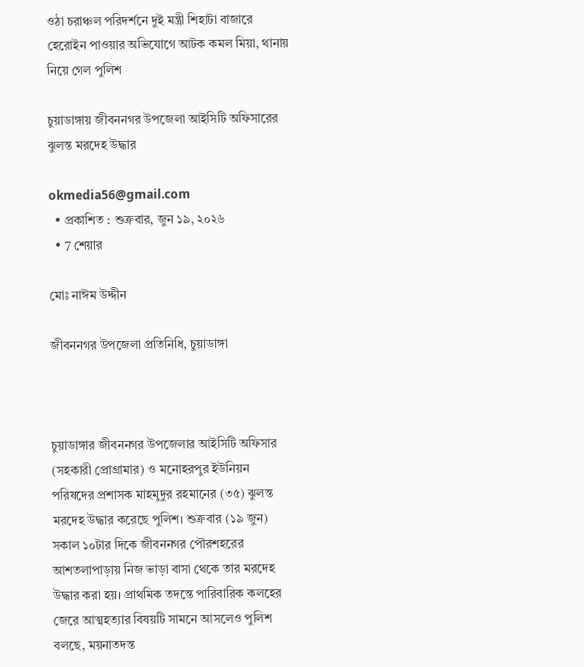ওঠা চরাঞ্চল পরিদর্শনে দুই মন্ত্রী শিহাটা বাজারে হেরোইন পাওয়ার অভিযোগে আটক কমল মিয়া, থানায় নিয়ে গেল পুলিশ

চুয়াডাঙ্গায় জীবননগর উপজেলা আইসিটি অফিসারের ঝুলন্ত মরদেহ উদ্ধার

okmedia56@gmail.com
  • প্রকাশিত : শুক্রবার, জুন ১৯, ২০২৬
  • 7 শেয়ার

মোঃ নাঈম উদ্দীন

জীবননগর উপজেলা প্রতিনিধি, চুয়াডাঙ্গা



চুয়াডাঙ্গার জীবননগর উপজেলার আইসিটি অফিসার (সহকারী প্রোগ্রামার) ও মনোহরপুর ইউনিয়ন পরিষদের প্রশাসক মাহমুদুর রহমানের (৩৫) ঝুলন্ত মরদেহ উদ্ধার করেছে পুলিশ। শুক্রবার (১৯ জুন) সকাল ১০টার দিকে জীবননগর পৌরশহরের আশতলাপাড়ায় নিজ ভাড়া বাসা থেকে তার মরদেহ উদ্ধার করা হয়। প্রাথমিক তদন্তে পারিবারিক কলহের জেরে আত্মহত্যার বিষয়টি সামনে আসলেও পুলিশ বলছে, ময়নাতদন্ত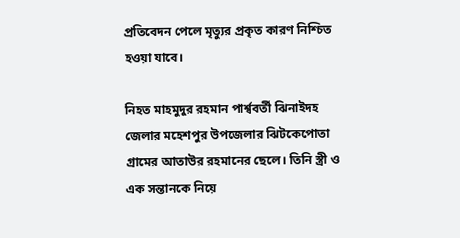প্রতিবেদন পেলে মৃত্যুর প্রকৃত কারণ নিশ্চিত হওয়া যাবে।

নিহত মাহমুদুর রহমান পার্শ্ববর্তী ঝিনাইদহ জেলার মহেশপুর উপজেলার ঝিটকেপোতা গ্রামের আতাউর রহমানের ছেলে। তিনি স্ত্রী ও এক সন্তানকে নিয়ে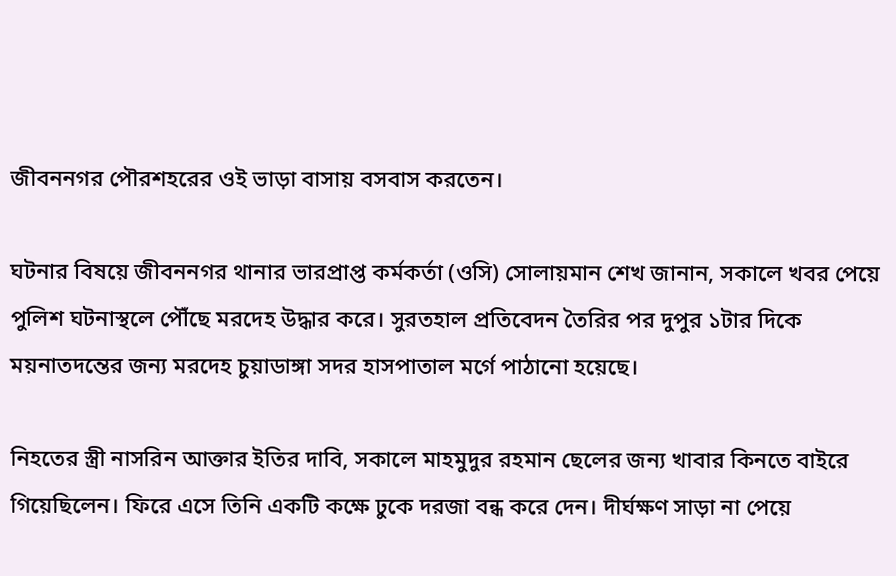জীবননগর পৌরশহরের ওই ভাড়া বাসায় বসবাস করতেন।

ঘটনার বিষয়ে জীবননগর থানার ভারপ্রাপ্ত কর্মকর্তা (ওসি) সোলায়মান শেখ জানান, সকালে খবর পেয়ে পুলিশ ঘটনাস্থলে পৌঁছে মরদেহ উদ্ধার করে। সুরতহাল প্রতিবেদন তৈরির পর দুপুর ১টার দিকে ময়নাতদন্তের জন্য মরদেহ চুয়াডাঙ্গা সদর হাসপাতাল মর্গে পাঠানো হয়েছে।

নিহতের স্ত্রী নাসরিন আক্তার ইতির দাবি, সকালে মাহমুদুর রহমান ছেলের জন্য খাবার কিনতে বাইরে গিয়েছিলেন। ফিরে এসে তিনি একটি কক্ষে ঢুকে দরজা বন্ধ করে দেন। দীর্ঘক্ষণ সাড়া না পেয়ে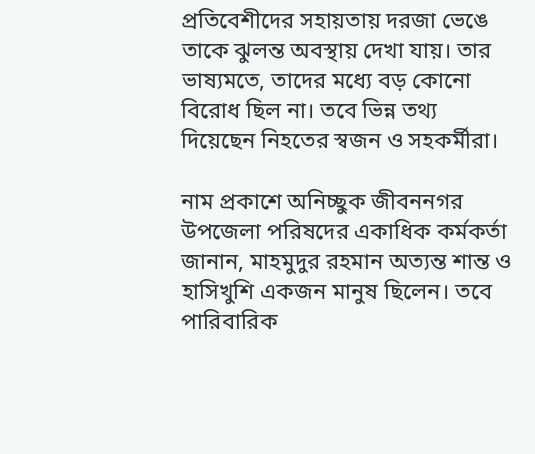প্রতিবেশীদের সহায়তায় দরজা ভেঙে তাকে ঝুলন্ত অবস্থায় দেখা যায়। তার ভাষ্যমতে, তাদের মধ্যে বড় কোনো বিরোধ ছিল না। তবে ভিন্ন তথ্য দিয়েছেন নিহতের স্বজন ও সহকর্মীরা।

নাম প্রকাশে অনিচ্ছুক জীবননগর উপজেলা পরিষদের একাধিক কর্মকর্তা জানান, মাহমুদুর রহমান অত্যন্ত শান্ত ও হাসিখুশি একজন মানুষ ছিলেন। তবে পারিবারিক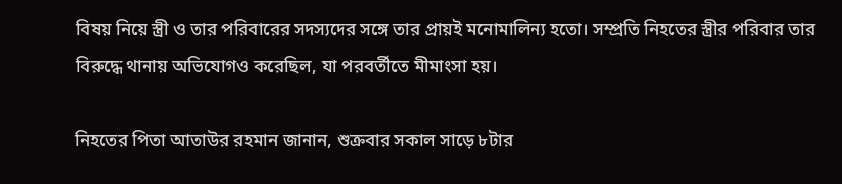বিষয় নিয়ে স্ত্রী ও তার পরিবারের সদস্যদের সঙ্গে তার প্রায়ই মনোমালিন্য হতো। সম্প্রতি নিহতের স্ত্রীর পরিবার তার বিরুদ্ধে থানায় অভিযোগও করেছিল, যা পরবর্তীতে মীমাংসা হয়।

নিহতের পিতা আতাউর রহমান জানান, শুক্রবার সকাল সাড়ে ৮টার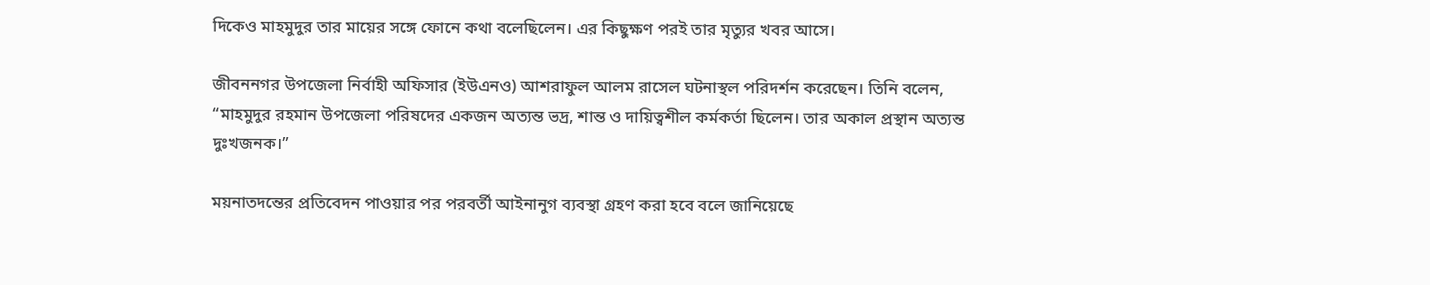দিকেও মাহমুদুর তার মায়ের সঙ্গে ফোনে কথা বলেছিলেন। এর কিছুক্ষণ পরই তার মৃত্যুর খবর আসে।

জীবননগর উপজেলা নির্বাহী অফিসার (ইউএনও) আশরাফুল আলম রাসেল ঘটনাস্থল পরিদর্শন করেছেন। তিনি বলেন, “মাহমুদুর রহমান উপজেলা পরিষদের একজন অত্যন্ত ভদ্র, শান্ত ও দায়িত্বশীল কর্মকর্তা ছিলেন। তার অকাল প্রস্থান অত্যন্ত দুঃখজনক।”

ময়নাতদন্তের প্রতিবেদন পাওয়ার পর পরবর্তী আইনানুগ ব্যবস্থা গ্রহণ করা হবে বলে জানিয়েছে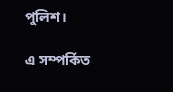পুলিশ।

এ সম্পর্কিত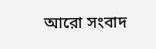আরো সংবাদ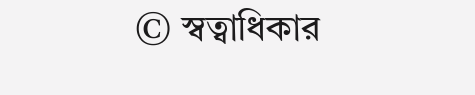© স্বত্বাধিকার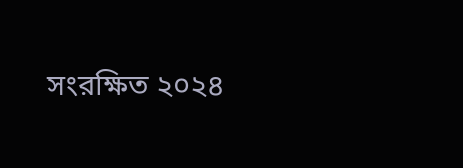সংরক্ষিত ২০২৪